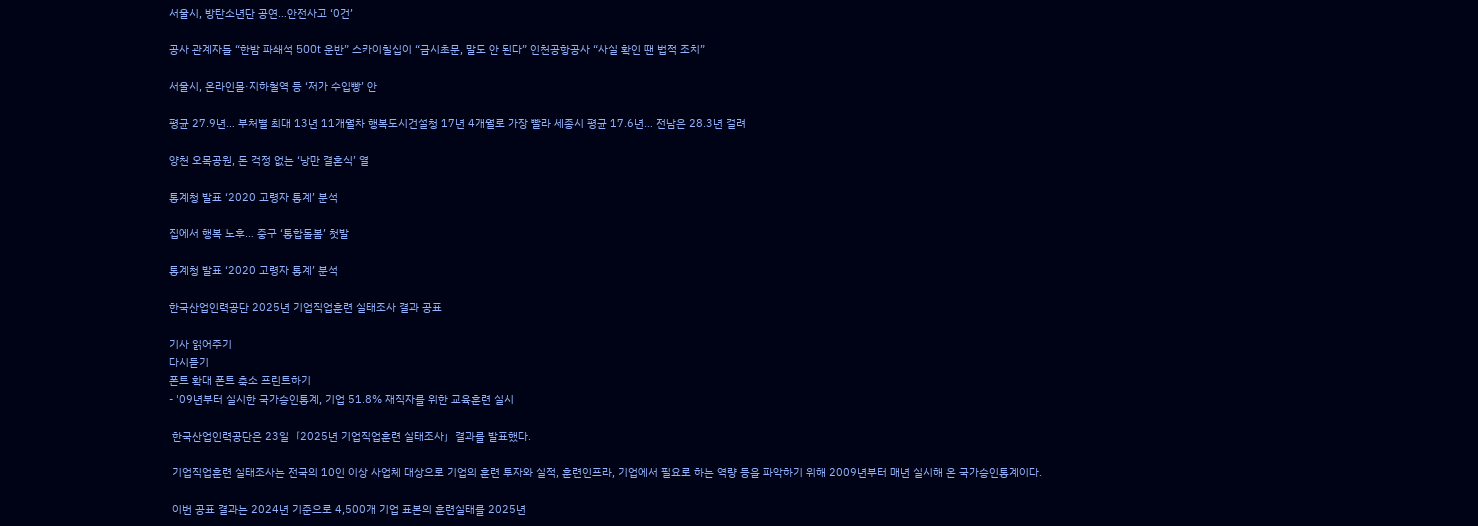서울시, 방탄소년단 공연…안전사고 ‘0건’

공사 관계자들 “한밤 파쇄석 500t 운반” 스카이칠십이 “금시초문, 말도 안 된다” 인천공항공사 “사실 확인 땐 법적 조치”

서울시, 온라인몰·지하철역 등 ‘저가 수입빵’ 안

평균 27.9년… 부처별 최대 13년 11개월차 행복도시건설청 17년 4개월로 가장 빨라 세종시 평균 17.6년… 전남은 28.3년 걸려

양천 오목공원, 돈 걱정 없는 ‘낭만 결혼식’ 열

통계청 발표 ‘2020 고령자 통계’ 분석

집에서 행복 노후… 중구 ‘통합돌봄’ 첫발

통계청 발표 ‘2020 고령자 통계’ 분석

한국산업인력공단 2025년 기업직업훈련 실태조사 결과 공표

기사 읽어주기
다시듣기
폰트 확대 폰트 축소 프린트하기
- '09년부터 실시한 국가승인통계, 기업 51.8% 재직자를 위한 교육훈련 실시

 한국산업인력공단은 23일「2025년 기업직업훈련 실태조사」결과를 발표했다.

 기업직업훈련 실태조사는 전국의 10인 이상 사업체 대상으로 기업의 훈련 투자와 실적, 훈련인프라, 기업에서 필요로 하는 역량 등을 파악하기 위해 2009년부터 매년 실시해 온 국가승인통계이다.

 이번 공표 결과는 2024년 기준으로 4,500개 기업 표본의 훈련실태를 2025년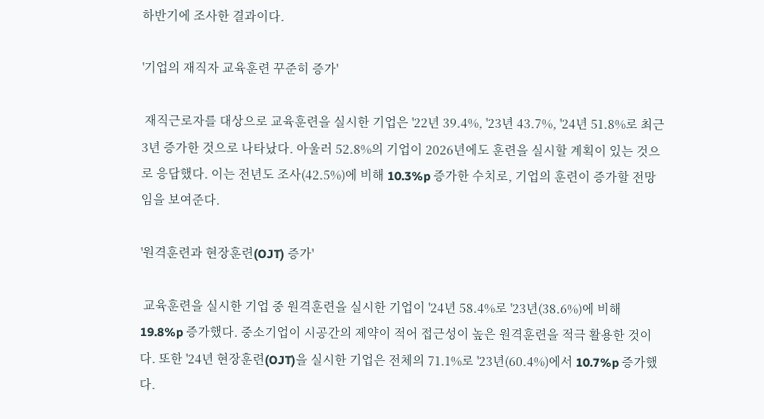하반기에 조사한 결과이다.

'기업의 재직자 교육훈련 꾸준히 증가'

 재직근로자를 대상으로 교육훈련을 실시한 기업은 '22년 39.4%, '23년 43.7%, '24년 51.8%로 최근 3년 증가한 것으로 나타났다. 아울러 52.8%의 기업이 2026년에도 훈련을 실시할 계획이 있는 것으로 응답했다. 이는 전년도 조사(42.5%)에 비해 10.3%p 증가한 수치로, 기업의 훈련이 증가할 전망임을 보여준다.

'원격훈련과 현장훈련(OJT) 증가'

 교육훈련을 실시한 기업 중 원격훈련을 실시한 기업이 '24년 58.4%로 '23년(38.6%)에 비해 19.8%p 증가했다. 중소기업이 시공간의 제약이 적어 접근성이 높은 원격훈련을 적극 활용한 것이다. 또한 '24년 현장훈련(OJT)을 실시한 기업은 전체의 71.1%로 '23년(60.4%)에서 10.7%p 증가했다.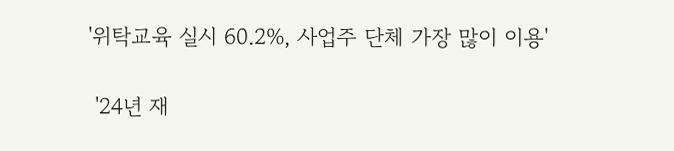'위탁교육 실시 60.2%, 사업주 단체 가장 많이 이용'

 '24년 재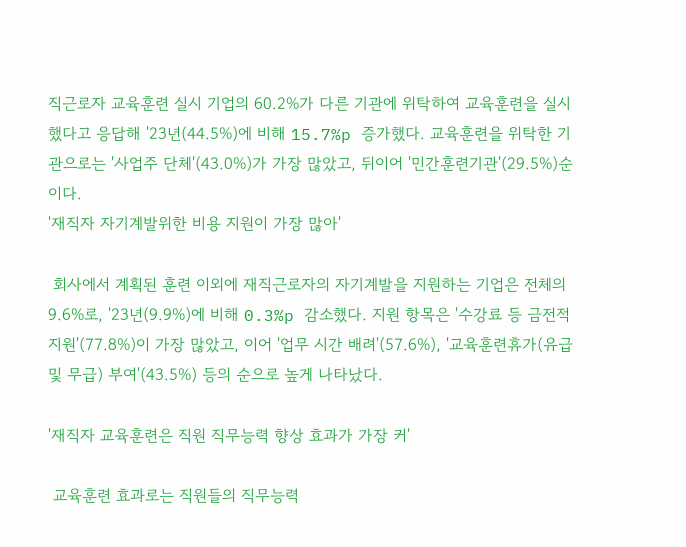직근로자 교육훈련 실시 기업의 60.2%가 다른 기관에 위탁하여 교육훈련을 실시했다고 응답해 '23년(44.5%)에 비해 15.7%p 증가했다. 교육훈련을 위탁한 기관으로는 '사업주 단체'(43.0%)가 가장 많았고, 뒤이어 '민간훈련기관'(29.5%)순이다.
'재직자 자기계발위한 비용 지원이 가장 많아'

 회사에서 계획된 훈련 이외에 재직근로자의 자기계발을 지원하는 기업은 전체의 9.6%로, '23년(9.9%)에 비해 0.3%p 감소했다. 지원 항목은 '수강료 등 금전적 지원'(77.8%)이 가장 많았고, 이어 '업무 시간 배려'(57.6%), '교육훈련휴가(유급 및 무급) 부여'(43.5%) 등의 순으로 높게 나타났다.

'재직자 교육훈련은 직원 직무능력 향상 효과가 가장 커'

 교육훈련 효과로는 직원들의 직무능력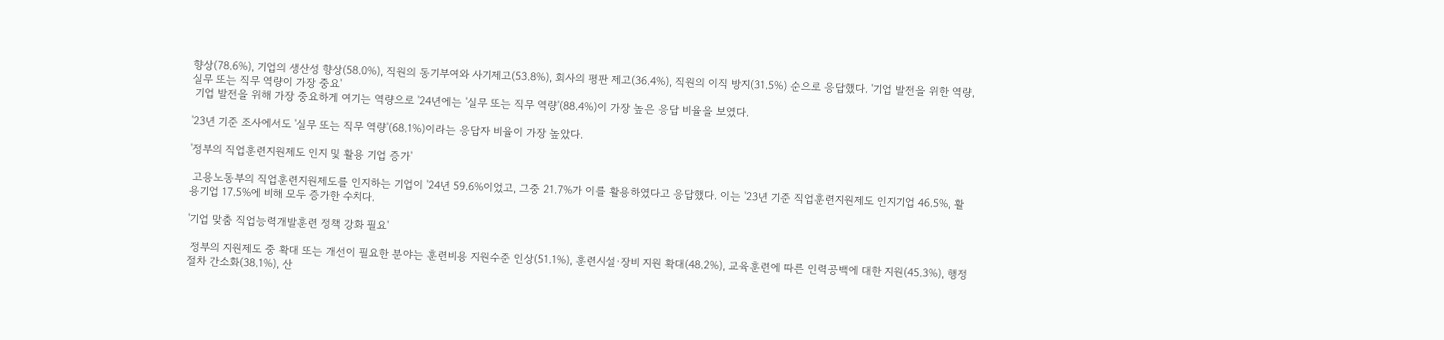향상(78.6%), 기업의 생산성 향상(58.0%), 직원의 동기부여와 사기제고(53.8%), 회사의 평판 제고(36.4%), 직원의 이직 방지(31.5%) 순으로 응답했다. '기업 발전을 위한 역량, 실무 또는 직무 역량이 가장 중요'
 기업 발전을 위해 가장 중요하게 여기는 역량으로 '24년에는 '실무 또는 직무 역량'(88.4%)이 가장 높은 응답 비율을 보였다.

'23년 기준 조사에서도 '실무 또는 직무 역량'(68.1%)이라는 응답자 비율이 가장 높았다.

'정부의 직업훈련지원제도 인지 및 활용 기업 증가'

 고용노동부의 직업훈련지원제도를 인지하는 기업이 '24년 59.6%이었고, 그중 21.7%가 이를 활용하였다고 응답했다. 이는 '23년 기준 직업훈련지원제도 인지기업 46.5%, 활용기업 17.5%에 비해 모두 증가한 수치다.

'기업 맞춤 직업능력개발훈련 정책 강화 필요'

 정부의 지원제도 중 확대 또는 개선이 필요한 분야는 훈련비용 지원수준 인상(51.1%), 훈련시설·장비 지원 확대(48.2%), 교육훈련에 따른 인력공백에 대한 지원(45.3%), 행정절차 간소화(38.1%), 산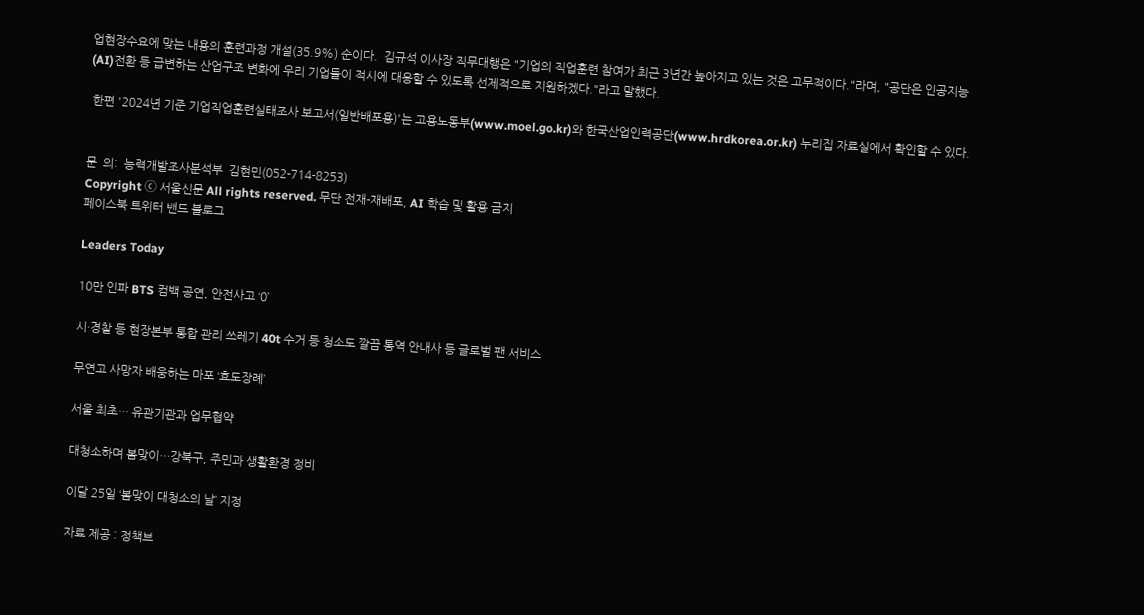업현장수요에 맞는 내용의 훈련과정 개설(35.9%) 순이다.  김규석 이사장 직무대행은 "기업의 직업훈련 참여가 최근 3년간 높아지고 있는 것은 고무적이다."라며, "공단은 인공지능(AI)전환 등 급변하는 산업구조 변화에 우리 기업들이 적시에 대응할 수 있도록 선제적으로 지원하겠다."라고 말했다.

 한편 '2024년 기준 기업직업훈련실태조사 보고서(일반배포용)'는 고용노동부(www.moel.go.kr)와 한국산업인력공단(www.hrdkorea.or.kr) 누리집 자료실에서 확인할 수 있다.


문  의:  능력개발조사분석부  김현민(052-714-8253)
Copyright ⓒ 서울신문 All rights reserved. 무단 전재-재배포, AI 학습 및 활용 금지
페이스북 트위터 밴드 블로그

Leaders Today

10만 인파 BTS 컴백 공연, 안전사고 ‘0’

시·경찰 등 현장본부 통합 관리 쓰레기 40t 수거 등 청소도 깔끔 통역 안내사 등 글로벌 팬 서비스

무연고 사망자 배웅하는 마포 ‘효도장례’

서울 최초… 유관기관과 업무협약

대청소하며 봄맞이…강북구, 주민과 생활환경 정비

이달 25일 ‘봄맞이 대청소의 날’ 지정

자료 제공 : 정책브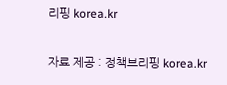리핑 korea.kr

자료 제공 : 정책브리핑 korea.kr